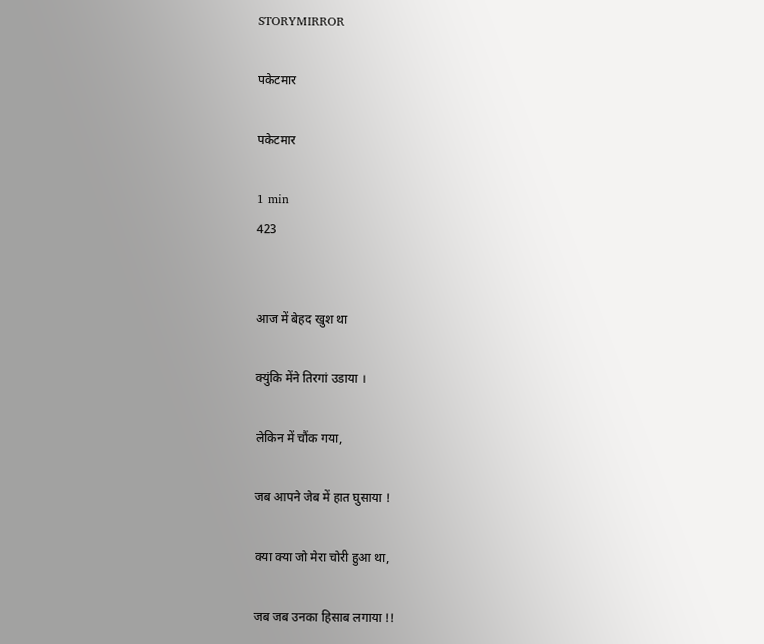STORYMIRROR

पकेटमार

पकेटमार

1 min
423


आज में बेहद खुश था

क्युंकि मेंने तिरगां उडाया ।

लेकिन में चौंक गया,

जब आपने जेब में हात घुसाया !

क्या क्या जो मेरा चोरी हुआ था,

जब जब उनका हिसाब लगाया !!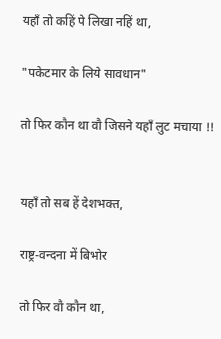यहाँ तो कहिं पे लिखा नहिं था,

"पकेटमार के लिये सावधान"

तो फिर कौन था वौ जिसने यहाँ लुट मचाया !!


यहाँ तो सब हें देशभक्त,

राष्ट्र-वन्दना में बिभोर

तो फिर वौ कौन था,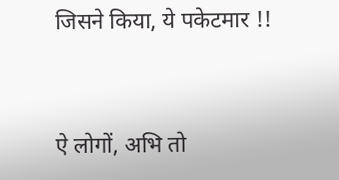जिसने किया, ये पकेटमार !!


ऐ लोगों, अभि तो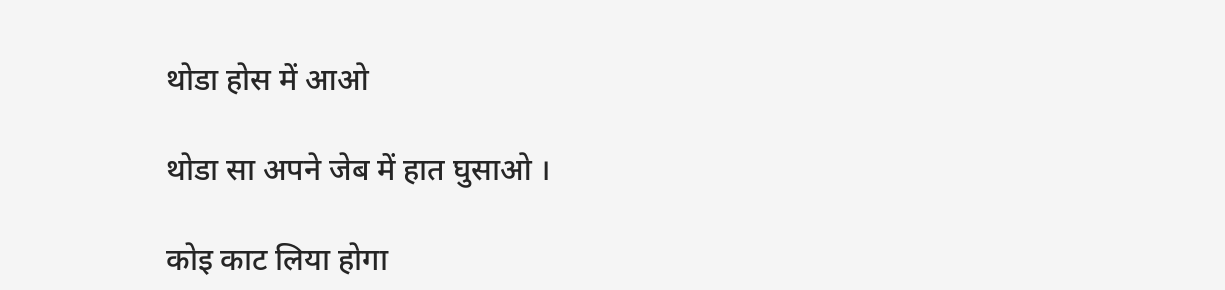थोडा होस में आओ

थोडा सा अपने जेब में हात घुसाओ ।

कोइ काट लिया होगा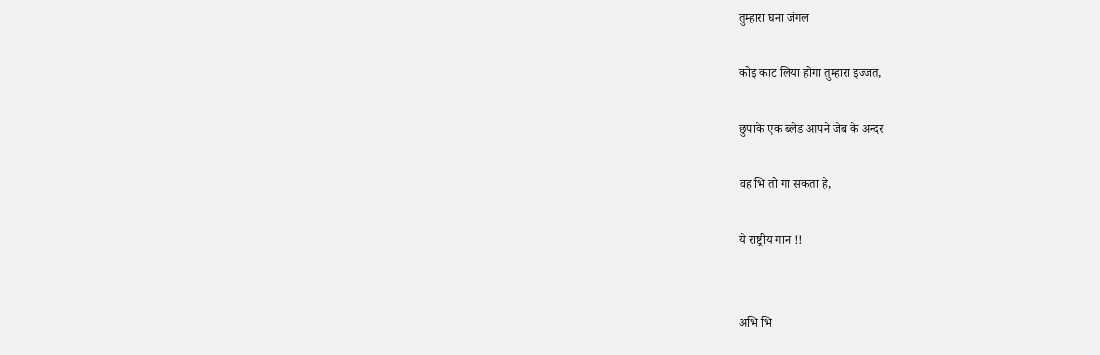तुम्हारा घना जंगल

कोइ काट लिया होगा तुम्हारा इज्जत,

छुपाके एक ब्लेड आपने जेब के अन्दर

वह भि तो गा सकता हे,

ये राष्ट्रीय गान !!


अभि भि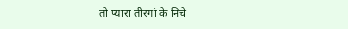तो प्यारा तीरगां के निचे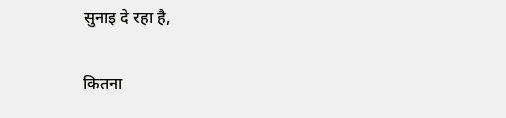सुनाइ दे रहा है,

कितना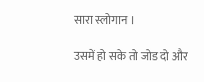सारा स्लोगान ।

उसमें हो सके तो जोड दो और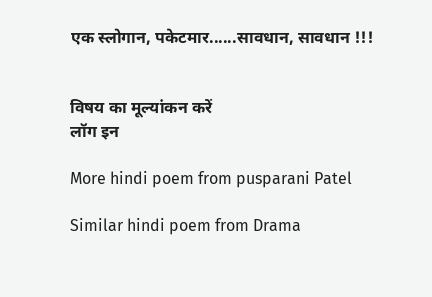एक स्लोगान, पकेटमार......सावधान, सावधान !!!


विषय का मूल्यांकन करें
लॉग इन

More hindi poem from pusparani Patel

Similar hindi poem from Drama